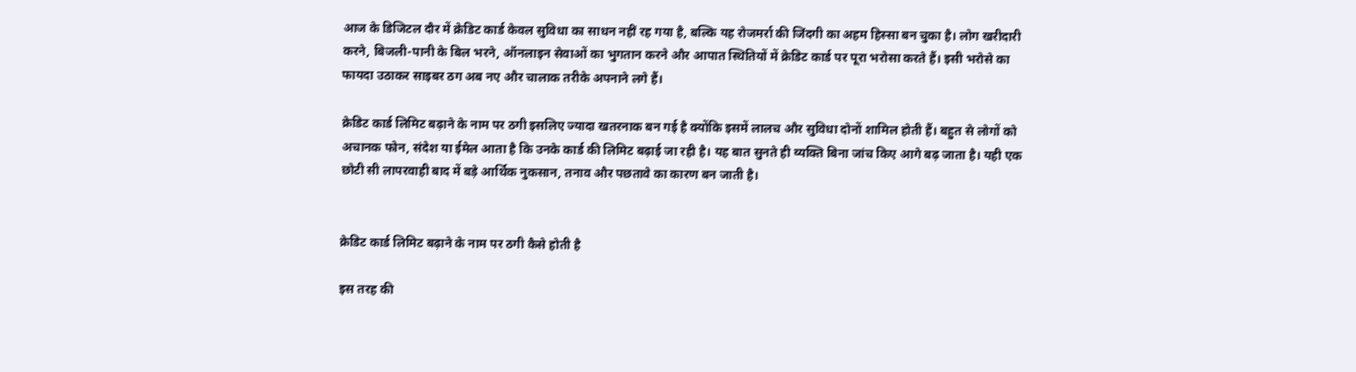आज के डिजिटल दौर में क्रेडिट कार्ड केवल सुविधा का साधन नहीं रह गया है, बल्कि यह रोजमर्रा की जिंदगी का अहम हिस्सा बन चुका है। लोग खरीदारी करने, बिजली-पानी के बिल भरने, ऑनलाइन सेवाओं का भुगतान करने और आपात स्थितियों में क्रेडिट कार्ड पर पूरा भरोसा करते हैं। इसी भरोसे का फायदा उठाकर साइबर ठग अब नए और चालाक तरीके अपनाने लगे हैं।

क्रेडिट कार्ड लिमिट बढ़ाने के नाम पर ठगी इसलिए ज्यादा खतरनाक बन गई है क्योंकि इसमें लालच और सुविधा दोनों शामिल होती हैं। बहुत से लोगों को अचानक फोन, संदेश या ईमेल आता है कि उनके कार्ड की लिमिट बढ़ाई जा रही है। यह बात सुनते ही व्यक्ति बिना जांच किए आगे बढ़ जाता है। यही एक छोटी सी लापरवाही बाद में बड़े आर्थिक नुकसान, तनाव और पछतावे का कारण बन जाती है।


क्रेडिट कार्ड लिमिट बढ़ाने के नाम पर ठगी कैसे होती है

इस तरह की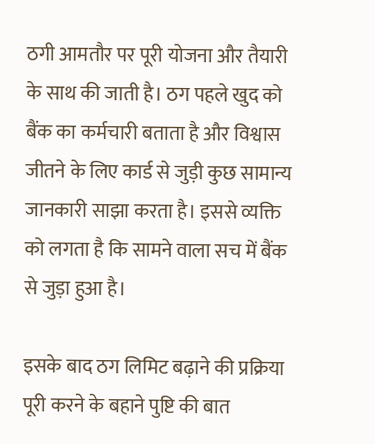ठगी आमतौर पर पूरी योजना और तैयारी के साथ की जाती है। ठग पहले खुद को बैंक का कर्मचारी बताता है और विश्वास जीतने के लिए कार्ड से जुड़ी कुछ सामान्य जानकारी साझा करता है। इससे व्यक्ति को लगता है कि सामने वाला सच में बैंक से जुड़ा हुआ है।

इसके बाद ठग लिमिट बढ़ाने की प्रक्रिया पूरी करने के बहाने पुष्टि की बात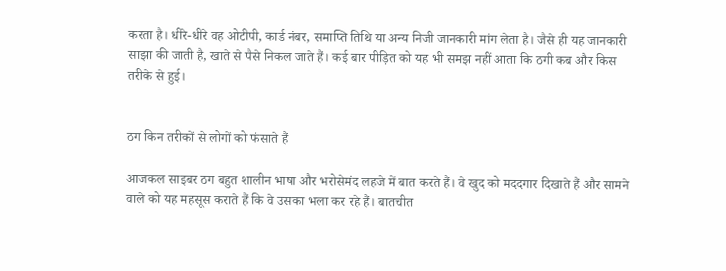करता है। धीरे-धीरे वह ओटीपी, कार्ड नंबर, समाप्ति तिथि या अन्य निजी जानकारी मांग लेता है। जैसे ही यह जानकारी साझा की जाती है, खाते से पैसे निकल जाते हैं। कई बार पीड़ित को यह भी समझ नहीं आता कि ठगी कब और किस तरीके से हुई।


ठग किन तरीकों से लोगों को फंसाते हैं

आजकल साइबर ठग बहुत शालीन भाषा और भरोसेमंद लहजे में बात करते हैं। वे खुद को मददगार दिखाते हैं और सामने वाले को यह महसूस कराते हैं कि वे उसका भला कर रहे हैं। बातचीत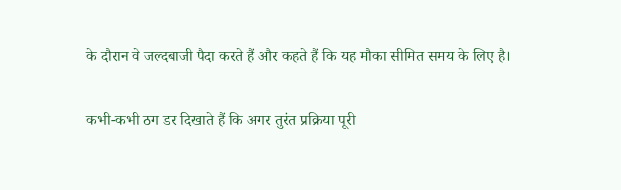के दौरान वे जल्दबाजी पैदा करते हैं और कहते हैं कि यह मौका सीमित समय के लिए है।

कभी-कभी ठग डर दिखाते हैं कि अगर तुरंत प्रक्रिया पूरी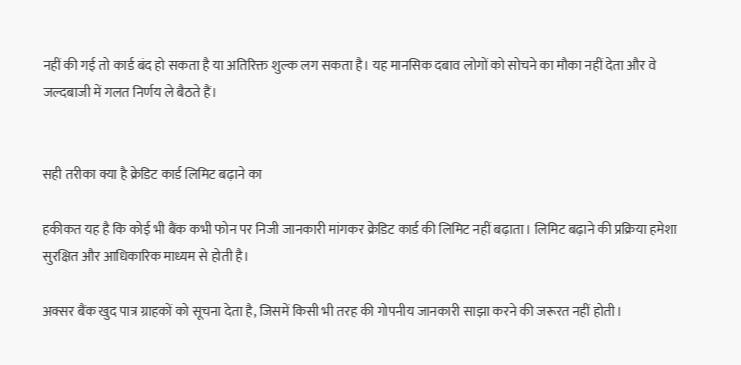नहीं की गई तो कार्ड बंद हो सकता है या अतिरिक्त शुल्क लग सकता है। यह मानसिक दबाव लोगों को सोचने का मौका नहीं देता और वे जल्दबाजी में गलत निर्णय ले बैठते हैं।


सही तरीका क्या है क्रेडिट कार्ड लिमिट बढ़ाने का

हकीकत यह है कि कोई भी बैंक कभी फोन पर निजी जानकारी मांगकर क्रेडिट कार्ड की लिमिट नहीं बढ़ाता। लिमिट बढ़ाने की प्रक्रिया हमेशा सुरक्षित और आधिकारिक माध्यम से होती है।

अक्सर बैंक खुद पात्र ग्राहकों को सूचना देता है, जिसमें किसी भी तरह की गोपनीय जानकारी साझा करने की जरूरत नहीं होती।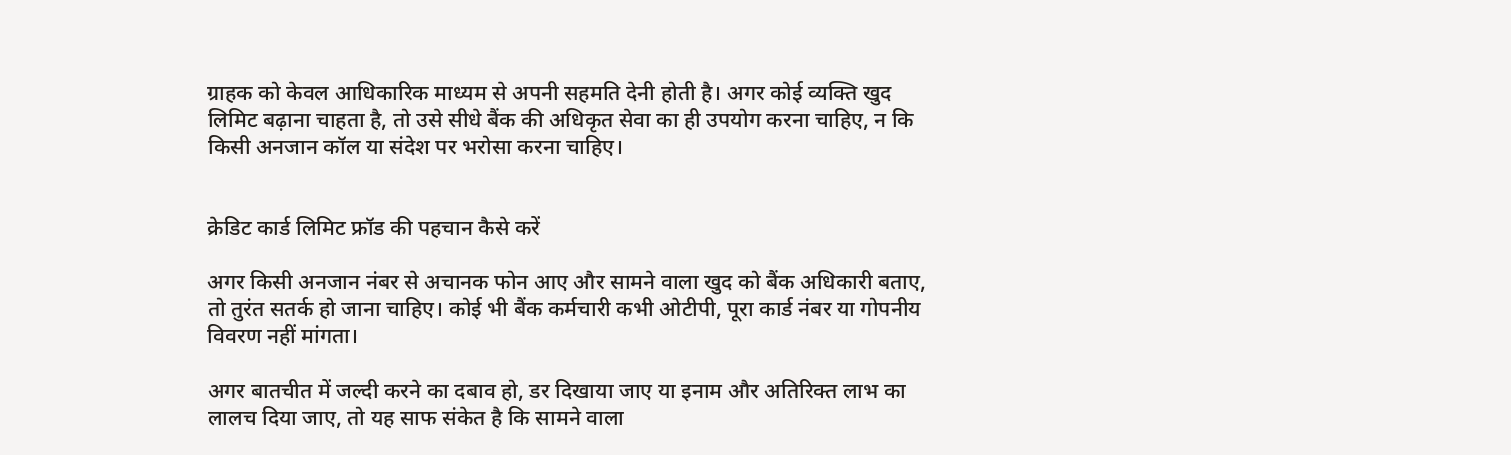ग्राहक को केवल आधिकारिक माध्यम से अपनी सहमति देनी होती है। अगर कोई व्यक्ति खुद लिमिट बढ़ाना चाहता है, तो उसे सीधे बैंक की अधिकृत सेवा का ही उपयोग करना चाहिए, न कि किसी अनजान कॉल या संदेश पर भरोसा करना चाहिए।


क्रेडिट कार्ड लिमिट फ्रॉड की पहचान कैसे करें

अगर किसी अनजान नंबर से अचानक फोन आए और सामने वाला खुद को बैंक अधिकारी बताए, तो तुरंत सतर्क हो जाना चाहिए। कोई भी बैंक कर्मचारी कभी ओटीपी, पूरा कार्ड नंबर या गोपनीय विवरण नहीं मांगता।

अगर बातचीत में जल्दी करने का दबाव हो, डर दिखाया जाए या इनाम और अतिरिक्त लाभ का लालच दिया जाए, तो यह साफ संकेत है कि सामने वाला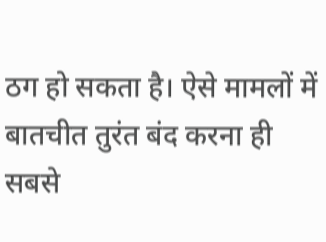ठग हो सकता है। ऐसे मामलों में बातचीत तुरंत बंद करना ही सबसे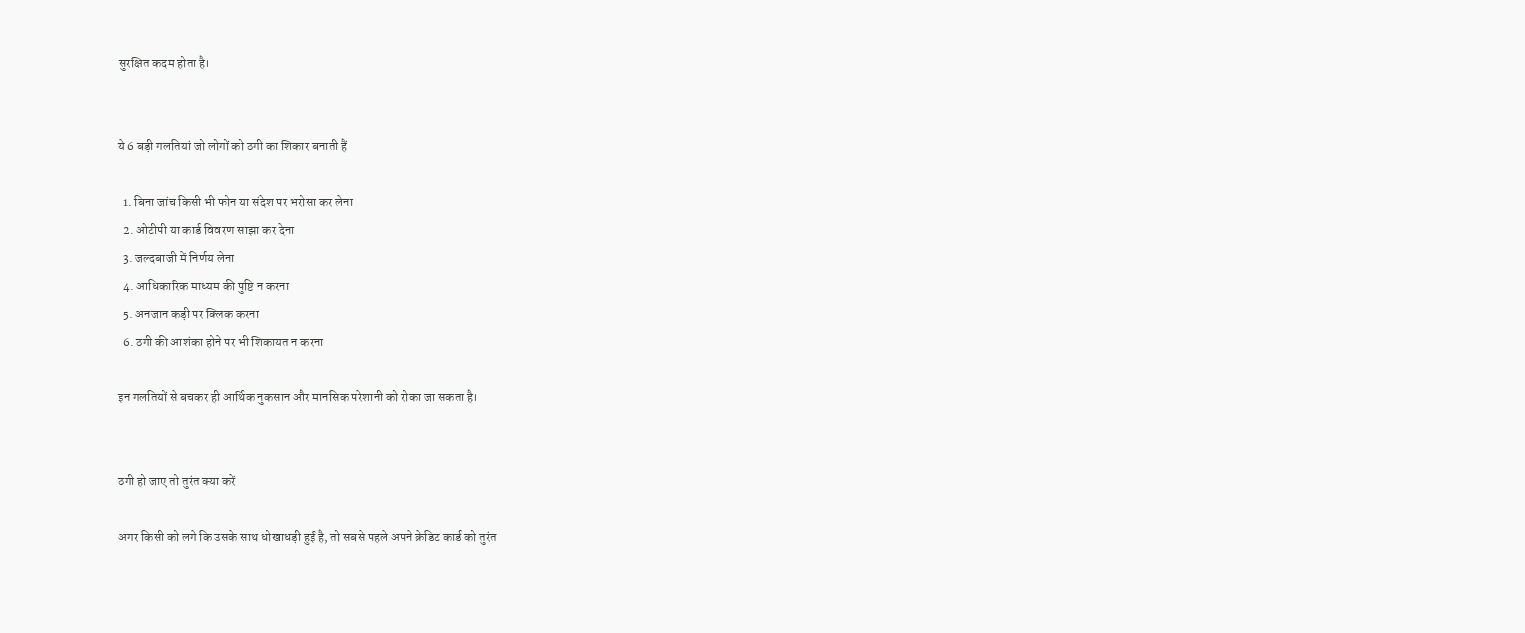सुरक्षित कदम होता है।


ये 6 बड़ी गलतियां जो लोगों को ठगी का शिकार बनाती हैं

  1. बिना जांच किसी भी फोन या संदेश पर भरोसा कर लेना
  2. ओटीपी या कार्ड विवरण साझा कर देना
  3. जल्दबाजी में निर्णय लेना
  4. आधिकारिक माध्यम की पुष्टि न करना
  5. अनजान कड़ी पर क्लिक करना
  6. ठगी की आशंका होने पर भी शिकायत न करना

इन गलतियों से बचकर ही आर्थिक नुकसान और मानसिक परेशानी को रोका जा सकता है।


ठगी हो जाए तो तुरंत क्या करें

अगर किसी को लगे कि उसके साथ धोखाधड़ी हुई है, तो सबसे पहले अपने क्रेडिट कार्ड को तुरंत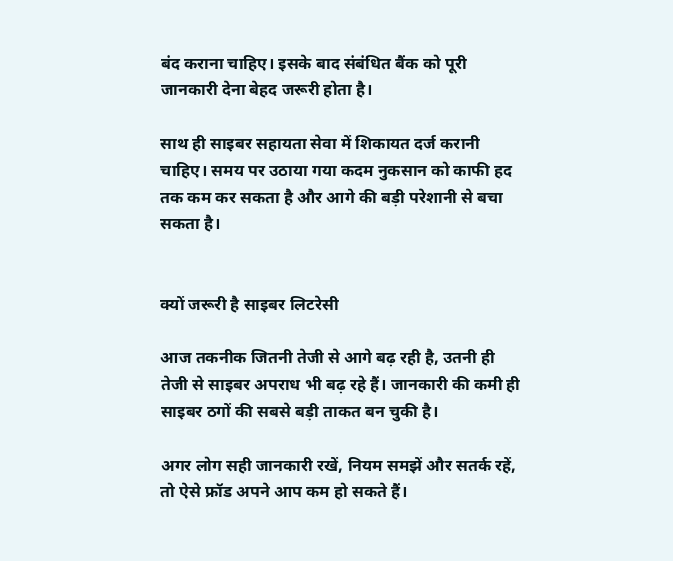बंद कराना चाहिए। इसके बाद संबंधित बैंक को पूरी जानकारी देना बेहद जरूरी होता है।

साथ ही साइबर सहायता सेवा में शिकायत दर्ज करानी चाहिए। समय पर उठाया गया कदम नुकसान को काफी हद तक कम कर सकता है और आगे की बड़ी परेशानी से बचा सकता है।


क्यों जरूरी है साइबर लिटरेसी

आज तकनीक जितनी तेजी से आगे बढ़ रही है, उतनी ही तेजी से साइबर अपराध भी बढ़ रहे हैं। जानकारी की कमी ही साइबर ठगों की सबसे बड़ी ताकत बन चुकी है।

अगर लोग सही जानकारी रखें, नियम समझें और सतर्क रहें, तो ऐसे फ्रॉड अपने आप कम हो सकते हैं।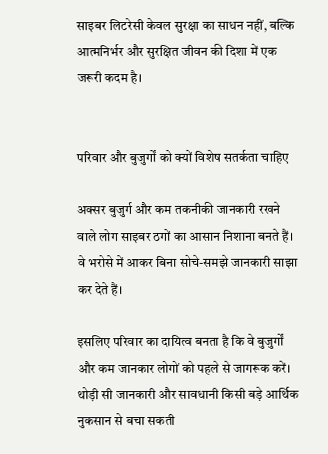साइबर लिटरेसी केवल सुरक्षा का साधन नहीं, बल्कि आत्मनिर्भर और सुरक्षित जीवन की दिशा में एक जरूरी कदम है।


परिवार और बुजुर्गों को क्यों विशेष सतर्कता चाहिए

अक्सर बुजुर्ग और कम तकनीकी जानकारी रखने वाले लोग साइबर ठगों का आसान निशाना बनते हैं। वे भरोसे में आकर बिना सोचे-समझे जानकारी साझा कर देते हैं।

इसलिए परिवार का दायित्व बनता है कि वे बुजुर्गों और कम जानकार लोगों को पहले से जागरूक करें। थोड़ी सी जानकारी और सावधानी किसी बड़े आर्थिक नुकसान से बचा सकती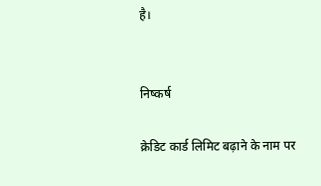है।


निष्कर्ष

क्रेडिट कार्ड लिमिट बढ़ाने के नाम पर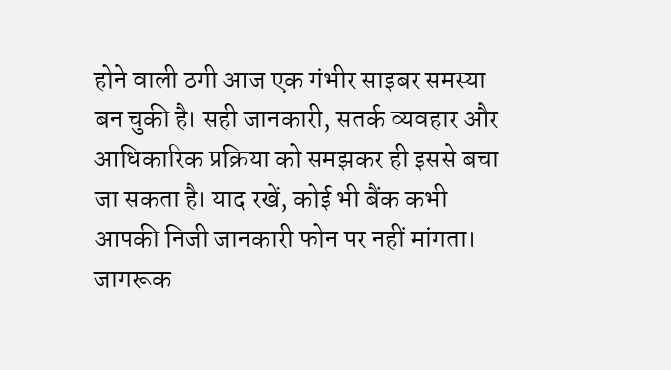होने वाली ठगी आज एक गंभीर साइबर समस्या बन चुकी है। सही जानकारी, सतर्क व्यवहार और आधिकारिक प्रक्रिया को समझकर ही इससे बचा जा सकता है। याद रखें, कोई भी बैंक कभी आपकी निजी जानकारी फोन पर नहीं मांगता। जागरूक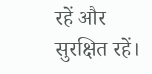रहें और सुरक्षित रहें।